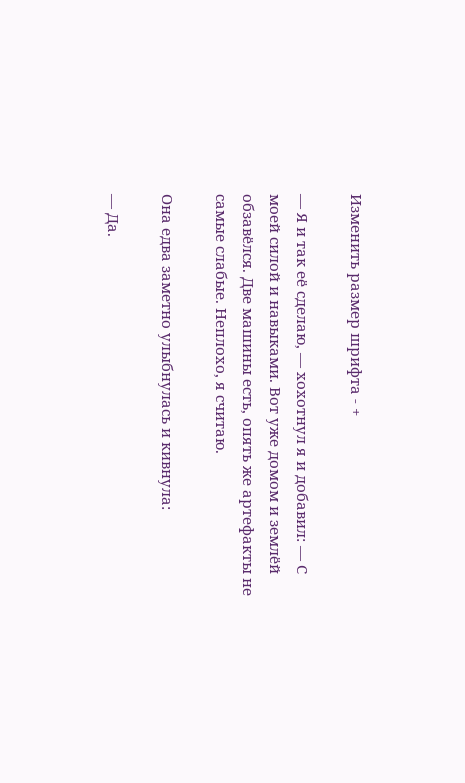Изменить размер шрифта - +

— Я и так её сделаю, — хохотнул я и добавил: — С моей силой и навыками. Вот уже домом и землёй обзавёлся. Две машины есть, опять же артефакты не самые слабые. Неплохо, я считаю.

Она едва заметно улыбнулась и кивнула:

— Да.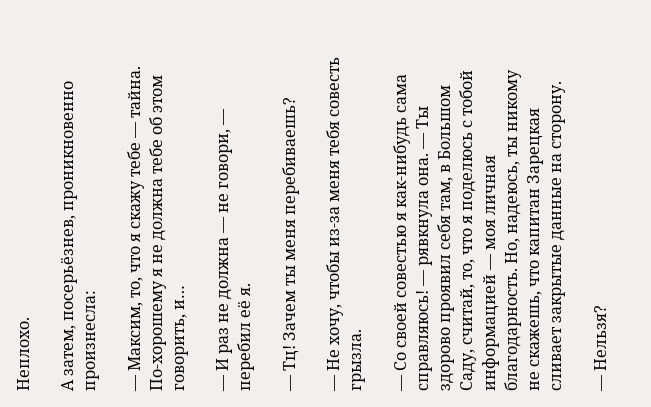Неплохо.

А затем, посерьёзнев, проникновенно произнесла:

— Максим, то, что я скажу тебе — тайна. По-хорошему я не должна тебе об этом говорить, и…

— И раз не должна — не говори, — перебил её я.

— Тц! Зачем ты меня перебиваешь?

— Не хочу, чтобы из-за меня тебя совесть грызла.

— Со своей совестью я как-нибудь сама справляюсь! — рявкнула она. — Ты здорово проявил себя там, в Большом Саду, считай, то, что я поделюсь с тобой информацией — моя личная благодарность. Но, надеюсь, ты никому не скажешь, что капитан Зарецкая сливает закрытые данные на сторону.

— Нельзя?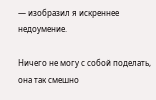— изобразил я искреннее недоумение.

Ничего не могу с собой поделать, она так смешно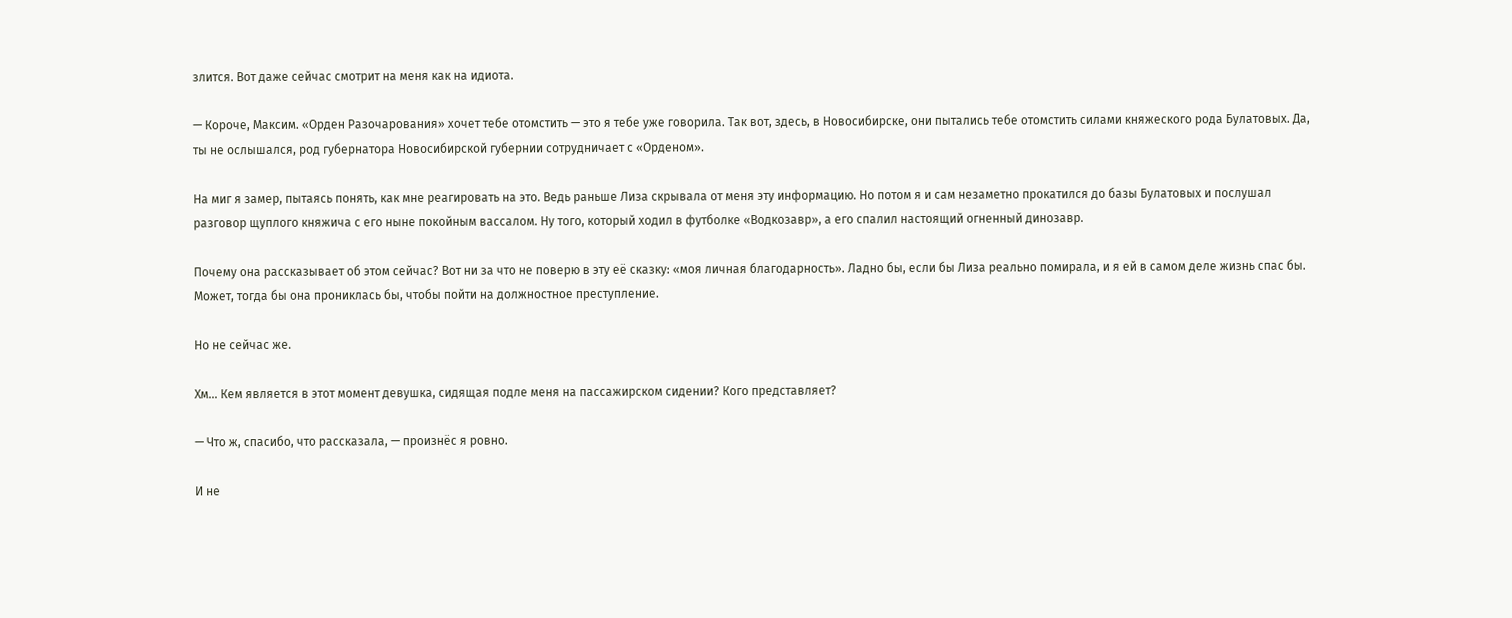злится. Вот даже сейчас смотрит на меня как на идиота.

— Короче, Максим. «Орден Разочарования» хочет тебе отомстить — это я тебе уже говорила. Так вот, здесь, в Новосибирске, они пытались тебе отомстить силами княжеского рода Булатовых. Да, ты не ослышался, род губернатора Новосибирской губернии сотрудничает с «Орденом».

На миг я замер, пытаясь понять, как мне реагировать на это. Ведь раньше Лиза скрывала от меня эту информацию. Но потом я и сам незаметно прокатился до базы Булатовых и послушал разговор щуплого княжича с его ныне покойным вассалом. Ну того, который ходил в футболке «Водкозавр», а его спалил настоящий огненный динозавр.

Почему она рассказывает об этом сейчас? Вот ни за что не поверю в эту её сказку: «моя личная благодарность». Ладно бы, если бы Лиза реально помирала, и я ей в самом деле жизнь спас бы. Может, тогда бы она прониклась бы, чтобы пойти на должностное преступление.

Но не сейчас же.

Хм… Кем является в этот момент девушка, сидящая подле меня на пассажирском сидении? Кого представляет?

— Что ж, спасибо, что рассказала, — произнёс я ровно.

И не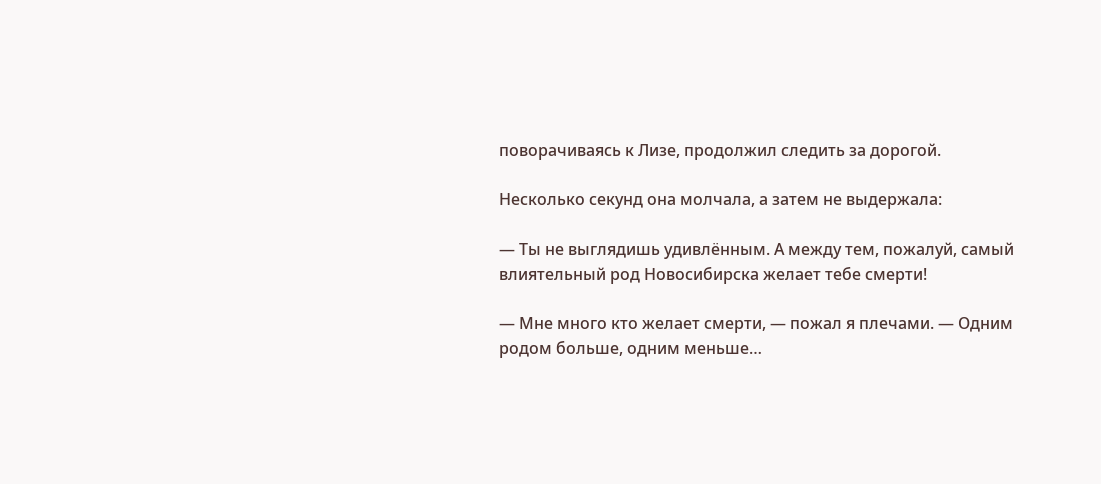поворачиваясь к Лизе, продолжил следить за дорогой.

Несколько секунд она молчала, а затем не выдержала:

— Ты не выглядишь удивлённым. А между тем, пожалуй, самый влиятельный род Новосибирска желает тебе смерти!

— Мне много кто желает смерти, — пожал я плечами. — Одним родом больше, одним меньше…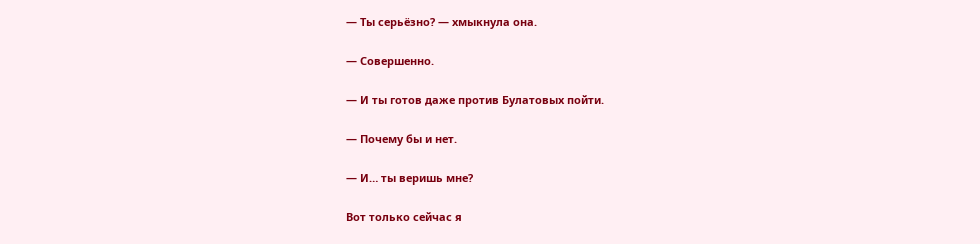— Ты серьёзно? — хмыкнула она.

— Совершенно.

— И ты готов даже против Булатовых пойти.

— Почему бы и нет.

— И… ты веришь мне?

Вот только сейчас я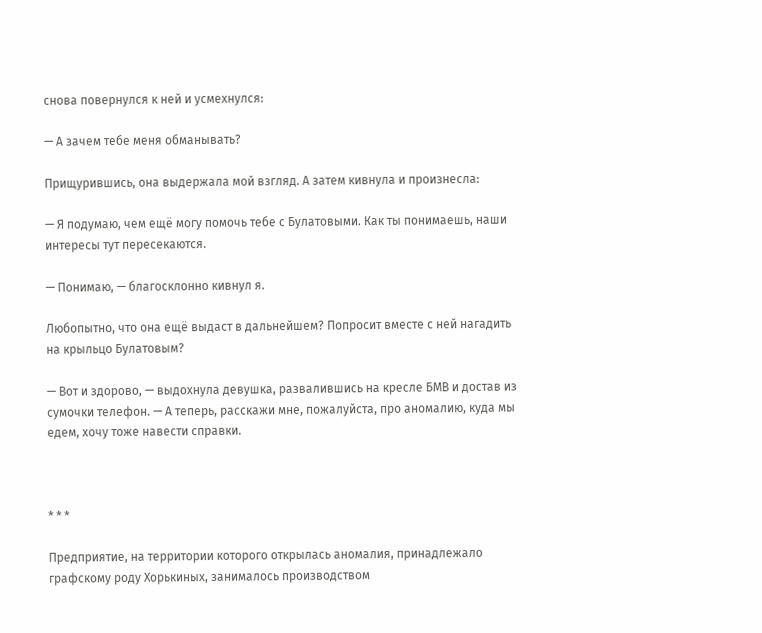снова повернулся к ней и усмехнулся:

— А зачем тебе меня обманывать?

Прищурившись, она выдержала мой взгляд. А затем кивнула и произнесла:

— Я подумаю, чем ещё могу помочь тебе с Булатовыми. Как ты понимаешь, наши интересы тут пересекаются.

— Понимаю, — благосклонно кивнул я.

Любопытно, что она ещё выдаст в дальнейшем? Попросит вместе с ней нагадить на крыльцо Булатовым?

— Вот и здорово, — выдохнула девушка, развалившись на кресле БМВ и достав из сумочки телефон. — А теперь, расскажи мне, пожалуйста, про аномалию, куда мы едем, хочу тоже навести справки.



* * *

Предприятие, на территории которого открылась аномалия, принадлежало графскому роду Хорькиных, занималось производством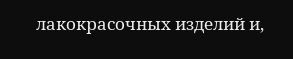лакокрасочных изделий и,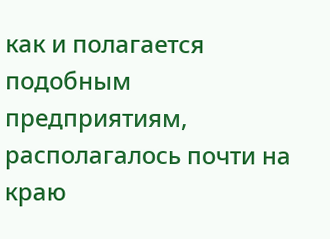как и полагается подобным предприятиям, располагалось почти на краю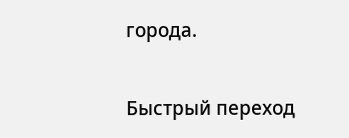города.

Быстрый переход